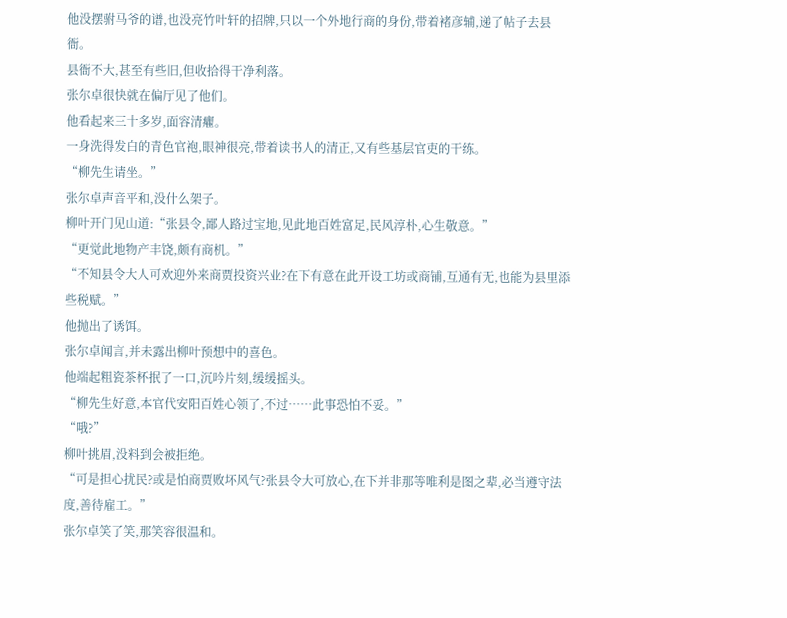他没摆驸马爷的谱,也没亮竹叶轩的招牌,只以一个外地行商的身份,带着褚彦辅,递了帖子去县衙。
县衙不大,甚至有些旧,但收拾得干净利落。
张尔卓很快就在偏厅见了他们。
他看起来三十多岁,面容清癯。
一身洗得发白的青色官袍,眼神很亮,带着读书人的清正,又有些基层官吏的干练。
“柳先生请坐。”
张尔卓声音平和,没什么架子。
柳叶开门见山道:“张县令,鄙人路过宝地,见此地百姓富足,民风淳朴,心生敬意。”
“更觉此地物产丰饶,颇有商机。”
“不知县令大人可欢迎外来商贾投资兴业?在下有意在此开设工坊或商铺,互通有无,也能为县里添些税赋。”
他抛出了诱饵。
张尔卓闻言,并未露出柳叶预想中的喜色。
他端起粗瓷茶杯抿了一口,沉吟片刻,缓缓摇头。
“柳先生好意,本官代安阳百姓心领了,不过……此事恐怕不妥。”
“哦?”
柳叶挑眉,没料到会被拒绝。
“可是担心扰民?或是怕商贾败坏风气?张县令大可放心,在下并非那等唯利是图之辈,必当遵守法度,善待雇工。”
张尔卓笑了笑,那笑容很温和。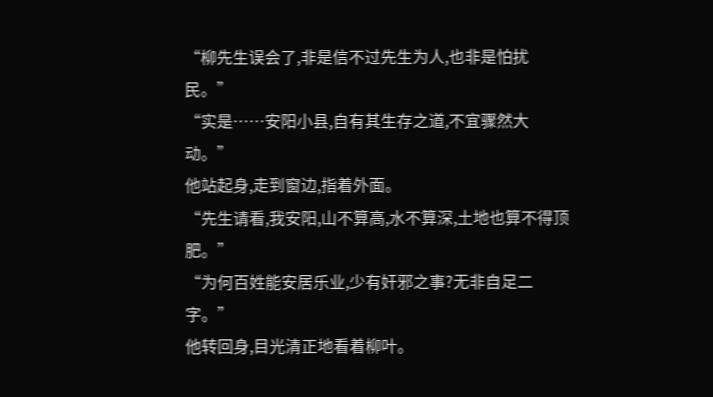“柳先生误会了,非是信不过先生为人,也非是怕扰民。”
“实是……安阳小县,自有其生存之道,不宜骤然大动。”
他站起身,走到窗边,指着外面。
“先生请看,我安阳,山不算高,水不算深,土地也算不得顶肥。”
“为何百姓能安居乐业,少有奸邪之事?无非自足二字。”
他转回身,目光清正地看着柳叶。